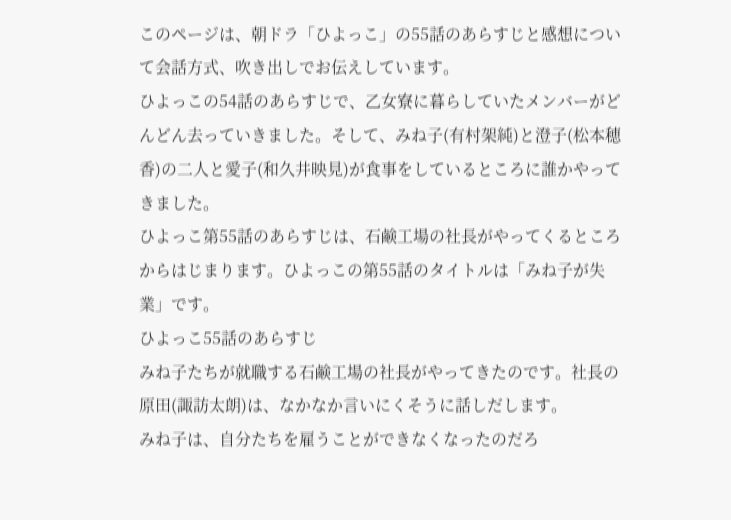このページは、朝ドラ「ひよっこ」の55話のあらすじと感想について会話方式、吹き出しでお伝えしています。
ひよっこの54話のあらすじで、乙女寮に暮らしていたメンバーがどんどん去っていきました。そして、みね子(有村架純)と澄子(松本穂香)の二人と愛子(和久井映見)が食事をしているところに誰かやってきました。
ひよっこ第55話のあらすじは、石鹸工場の社長がやってくるところからはじまります。ひよっこの第55話のタイトルは「みね子が失業」です。
ひよっこ55話のあらすじ
みね子たちが就職する石鹸工場の社長がやってきたのです。社長の原田(諏訪太朗)は、なかなか言いにくそうに話しだします。
みね子は、自分たちを雇うことができなくなったのだろ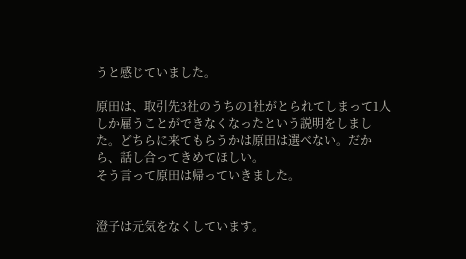うと感じていました。

原田は、取引先3社のうちの1社がとられてしまって1人しか雇うことができなくなったという説明をしました。どちらに来てもらうかは原田は選べない。だから、話し合ってきめてほしい。
そう言って原田は帰っていきました。


澄子は元気をなくしています。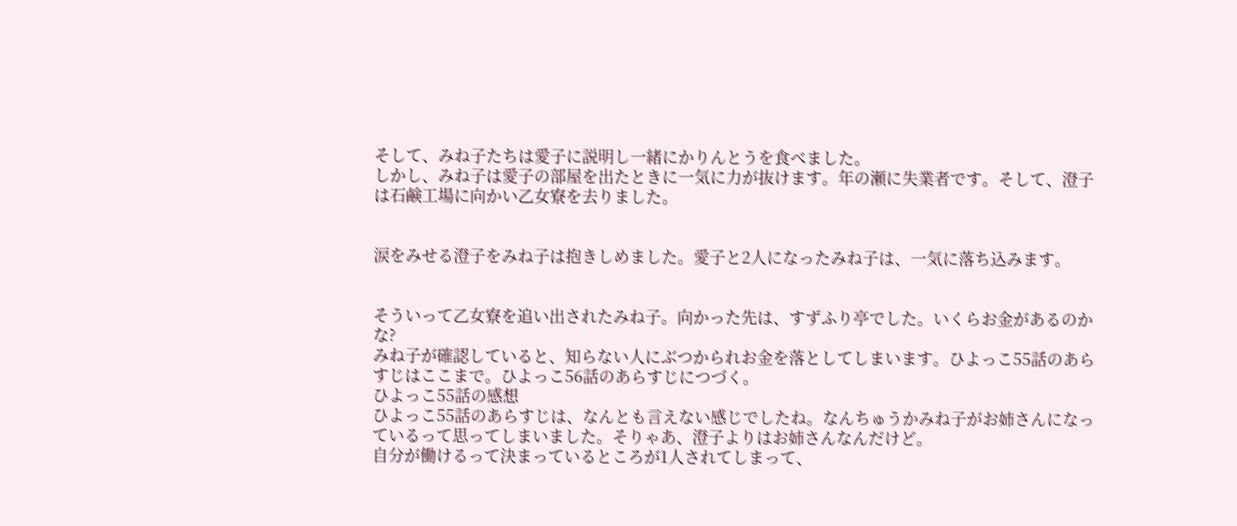そして、みね子たちは愛子に説明し一緒にかりんとうを食べました。
しかし、みね子は愛子の部屋を出たときに一気に力が抜けます。年の瀬に失業者です。そして、澄子は石鹸工場に向かい乙女寮を去りました。


涙をみせる澄子をみね子は抱きしめました。愛子と2人になったみね子は、一気に落ち込みます。


そういって乙女寮を追い出されたみね子。向かった先は、すずふり亭でした。いくらお金があるのかな?
みね子が確認していると、知らない人にぶつかられお金を落としてしまいます。ひよっこ55話のあらすじはここまで。ひよっこ56話のあらすじにつづく。
ひよっこ55話の感想
ひよっこ55話のあらすじは、なんとも言えない感じでしたね。なんちゅうかみね子がお姉さんになっているって思ってしまいました。そりゃあ、澄子よりはお姉さんなんだけど。
自分が働けるって決まっているところが1人されてしまって、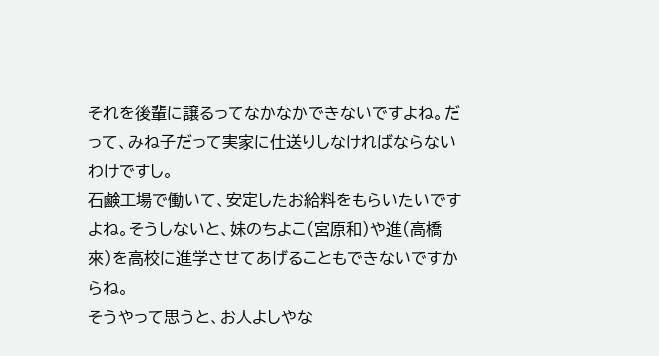それを後輩に譲るってなかなかできないですよね。だって、みね子だって実家に仕送りしなければならないわけですし。
石鹸工場で働いて、安定したお給料をもらいたいですよね。そうしないと、妹のちよこ(宮原和)や進(高橋來)を高校に進学させてあげることもできないですからね。
そうやって思うと、お人よしやな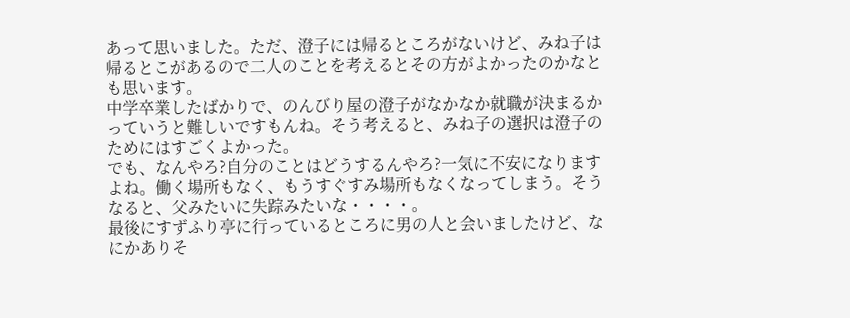あって思いました。ただ、澄子には帰るところがないけど、みね子は帰るとこがあるので二人のことを考えるとその方がよかったのかなとも思います。
中学卒業したばかりで、のんびり屋の澄子がなかなか就職が決まるかっていうと難しいですもんね。そう考えると、みね子の選択は澄子のためにはすごくよかった。
でも、なんやろ?自分のことはどうするんやろ?一気に不安になりますよね。働く場所もなく、もうすぐすみ場所もなくなってしまう。そうなると、父みたいに失踪みたいな・・・・。
最後にすずふり亭に行っているところに男の人と会いましたけど、なにかありそ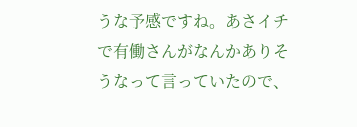うな予感ですね。あさイチで有働さんがなんかありそうなって言っていたので、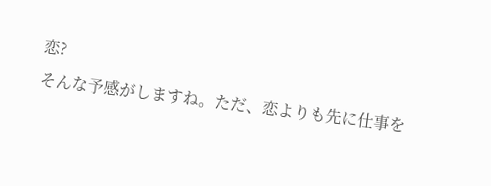恋?
そんな予感がしますね。ただ、恋よりも先に仕事を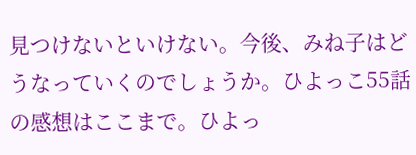見つけないといけない。今後、みね子はどうなっていくのでしょうか。ひよっこ55話の感想はここまで。ひよっ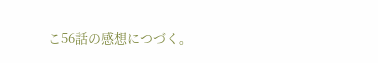こ56話の感想につづく。